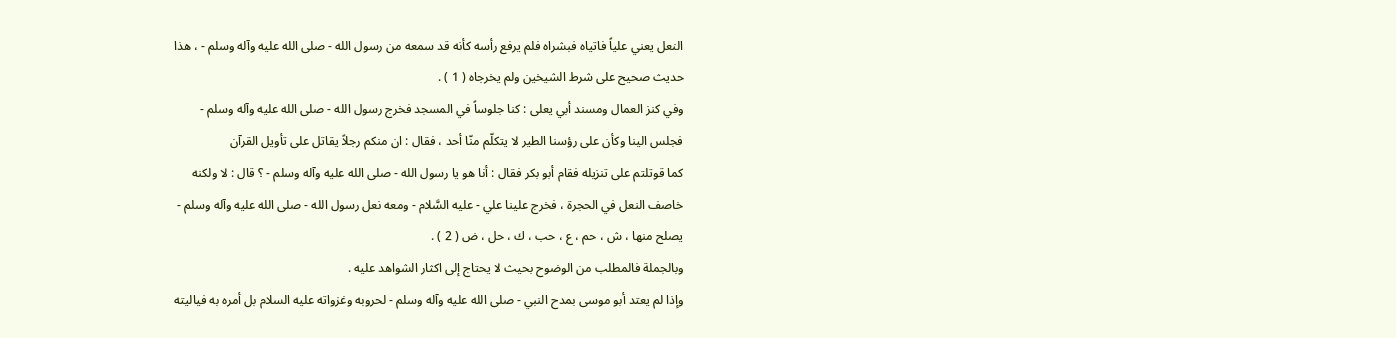النعل يعني علياً فاتياه فبشراه فلم يرفع رأسه كأنه قد سمعه من رسول الله - صلى الله عليه وآله وسلم - ، هذا
حديث صحيح على شرط الشيخين ولم يخرجاه ( 1 ) .
وفي كنز العمال ومسند أبي يعلى : كنا جلوساً في المسجد فخرج رسول الله - صلى الله عليه وآله وسلم -
فجلس الينا وكأن على رؤسنا الطير لا يتكلّم منّا أحد ، فقال : ان منكم رجلاً يقاتل على تأويل القرآن
كما قوتلتم على تنزيله فقام أبو بكر فقال : أنا هو يا رسول الله - صلى الله عليه وآله وسلم - ؟ قال : لا ولكنه
خاصف النعل في الحجرة ، فخرج علينا علي - عليه السَّلام - ومعه نعل رسول الله - صلى الله عليه وآله وسلم -
يصلح منها ، ش ، حم ، ع ، حب ، ك ، حل ، ض ( 2 ) .
وبالجملة فالمطلب من الوضوح بحيث لا يحتاج إلى اكثار الشواهد عليه .
وإذا لم يعتد أبو موسى بمدح النبي - صلى الله عليه وآله وسلم - لحروبه وغزواته عليه السلام بل أمره به فياليته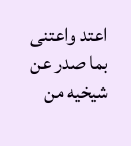اعتد واعتنى بما صدر عن شيخيه من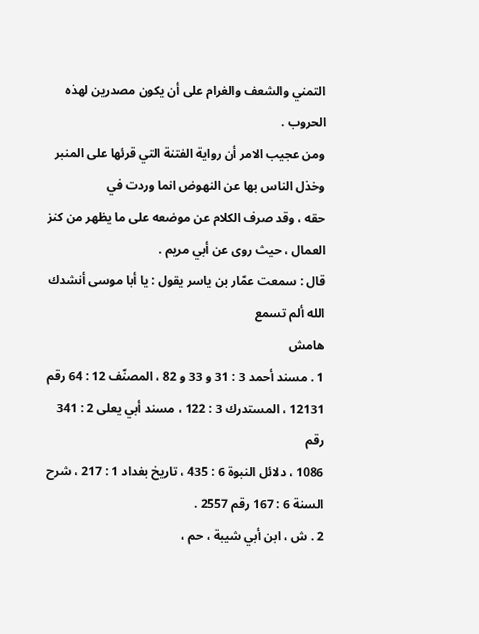التمني والشعف والغرام على أن يكون مصدرين لهذه الحروب .
ومن عجيب الامر أن رواية الفتنة التي قرئها على المنبر وخذل الناس بها عن النهوض انما وردت في
حقه ، وقد صرف الكلام عن موضعه على ما يظهر من كنز العمال ، حيث روى عن أبي مريم .
قال : سمعت عمّار بن ياسر يقول : يا أبا موسى أنشدك الله ألم تسمع
هامش
1 . مسند أحمد 3 : 31 و 33 و 82 ، المصنّف 12 : 64 رقم 12131 ، المستدرك 3 : 122 ، مسند أبي يعلى 2 : 341 رقم
1086 ، دلائل النبوة 6 : 435 ، تاريخ بغداد 1 : 217 ، شرح السنة 6 : 167 رقم 2557 .
2 . ش ، ابن أبي شيبة ، حم ،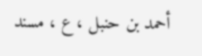أحمد بن حنبل ، ع ، مسند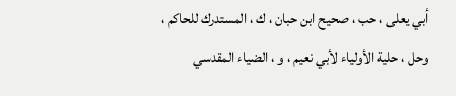أبي يعلى ، حب ، صحيح ابن حبان ، ك ، المستدرك للحاكم ،
وحل ، حلية الأولياء لأبي نعيم ، و ، الضياء المقدسي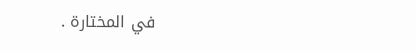في المختارة .